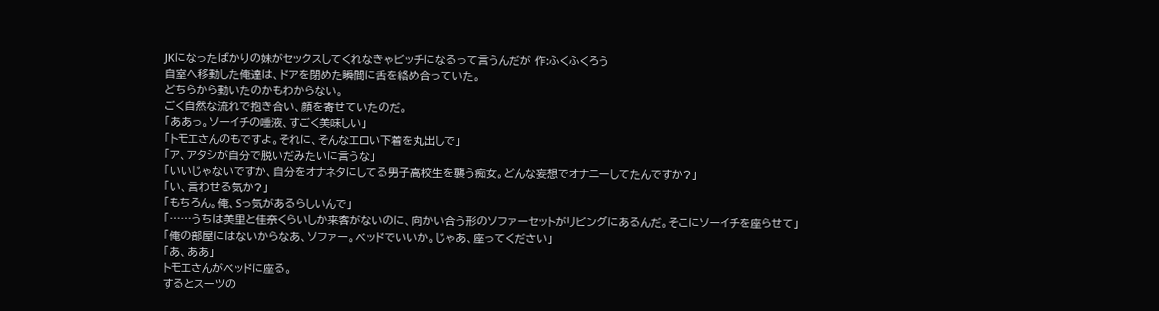JKになったばかりの妹がセックスしてくれなきゃビッチになるって言うんだが 作:ふくふくろう
自室へ移動した俺達は、ドアを閉めた瞬間に舌を絡め合っていた。
どちらから動いたのかもわからない。
ごく自然な流れで抱き合い、顔を寄せていたのだ。
「ああっ。ソーイチの唾液、すごく美味しい」
「トモエさんのもですよ。それに、そんなエロい下着を丸出しで」
「ア、アタシが自分で脱いだみたいに言うな」
「いいじゃないですか、自分をオナネタにしてる男子高校生を襲う痴女。どんな妄想でオナニーしてたんですか?」
「い、言わせる気か?」
「もちろん。俺、Sっ気があるらしいんで」
「……うちは美里と佳奈くらいしか来客がないのに、向かい合う形のソファーセットがリビングにあるんだ。そこにソーイチを座らせて」
「俺の部屋にはないからなあ、ソファー。ベッドでいいか。じゃあ、座ってください」
「あ、ああ」
トモエさんがベッドに座る。
するとスーツの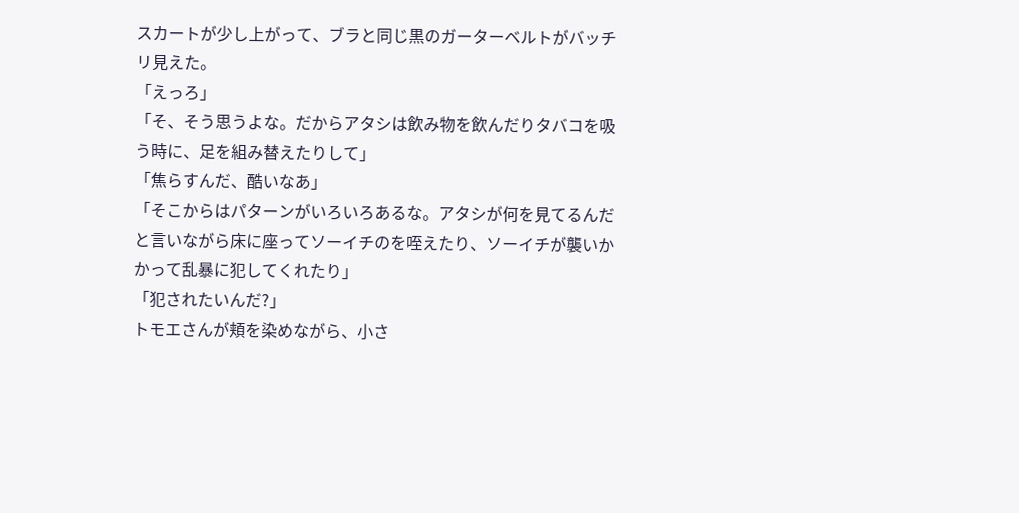スカートが少し上がって、ブラと同じ黒のガーターベルトがバッチリ見えた。
「えっろ」
「そ、そう思うよな。だからアタシは飲み物を飲んだりタバコを吸う時に、足を組み替えたりして」
「焦らすんだ、酷いなあ」
「そこからはパターンがいろいろあるな。アタシが何を見てるんだと言いながら床に座ってソーイチのを咥えたり、ソーイチが襲いかかって乱暴に犯してくれたり」
「犯されたいんだ?」
トモエさんが頬を染めながら、小さ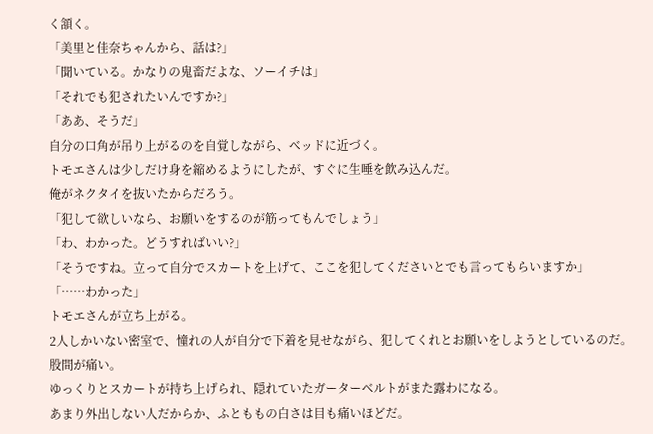く頷く。
「美里と佳奈ちゃんから、話は?」
「聞いている。かなりの鬼畜だよな、ソーイチは」
「それでも犯されたいんですか?」
「ああ、そうだ」
自分の口角が吊り上がるのを自覚しながら、ベッドに近づく。
トモエさんは少しだけ身を縮めるようにしたが、すぐに生唾を飲み込んだ。
俺がネクタイを抜いたからだろう。
「犯して欲しいなら、お願いをするのが筋ってもんでしょう」
「わ、わかった。どうすればいい?」
「そうですね。立って自分でスカートを上げて、ここを犯してくださいとでも言ってもらいますか」
「……わかった」
トモエさんが立ち上がる。
2人しかいない密室で、憧れの人が自分で下着を見せながら、犯してくれとお願いをしようとしているのだ。
股間が痛い。
ゆっくりとスカートが持ち上げられ、隠れていたガーターベルトがまた露わになる。
あまり外出しない人だからか、ふとももの白さは目も痛いほどだ。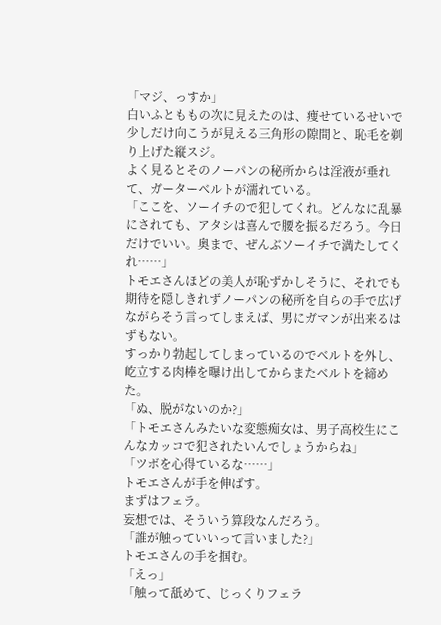「マジ、っすか」
白いふとももの次に見えたのは、痩せているせいで少しだけ向こうが見える三角形の隙間と、恥毛を剃り上げた縦スジ。
よく見るとそのノーパンの秘所からは淫液が垂れて、ガーターベルトが濡れている。
「ここを、ソーイチので犯してくれ。どんなに乱暴にされても、アタシは喜んで腰を振るだろう。今日だけでいい。奥まで、ぜんぶソーイチで満たしてくれ……」
トモエさんほどの美人が恥ずかしそうに、それでも期待を隠しきれずノーパンの秘所を自らの手で広げながらそう言ってしまえば、男にガマンが出来るはずもない。
すっかり勃起してしまっているのでベルトを外し、屹立する肉棒を曝け出してからまたベルトを締めた。
「ぬ、脱がないのか?」
「トモエさんみたいな変態痴女は、男子高校生にこんなカッコで犯されたいんでしょうからね」
「ツボを心得ているな……」
トモエさんが手を伸ばす。
まずはフェラ。
妄想では、そういう算段なんだろう。
「誰が触っていいって言いました?」
トモエさんの手を掴む。
「えっ」
「触って舐めて、じっくりフェラ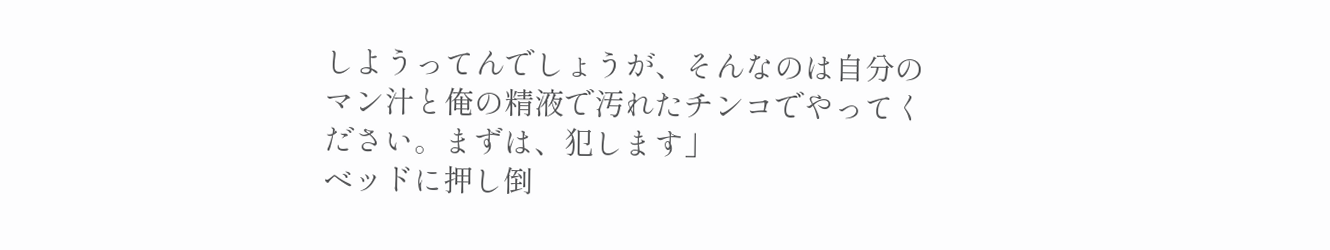しようってんでしょうが、そんなのは自分のマン汁と俺の精液で汚れたチンコでやってください。まずは、犯します」
ベッドに押し倒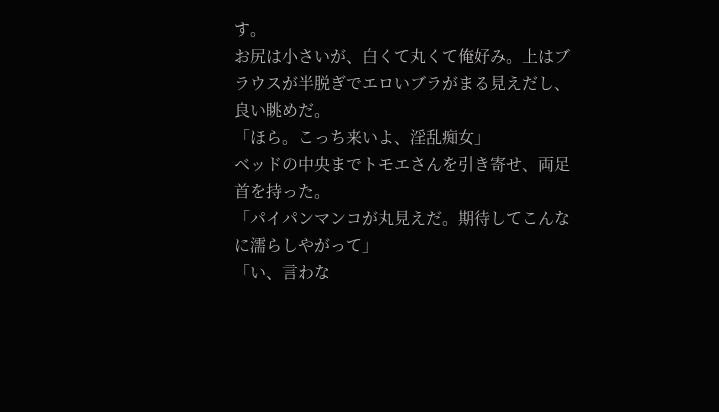す。
お尻は小さいが、白くて丸くて俺好み。上はブラウスが半脱ぎでエロいブラがまる見えだし、良い眺めだ。
「ほら。こっち来いよ、淫乱痴女」
ベッドの中央までトモエさんを引き寄せ、両足首を持った。
「パイパンマンコが丸見えだ。期待してこんなに濡らしやがって」
「い、言わな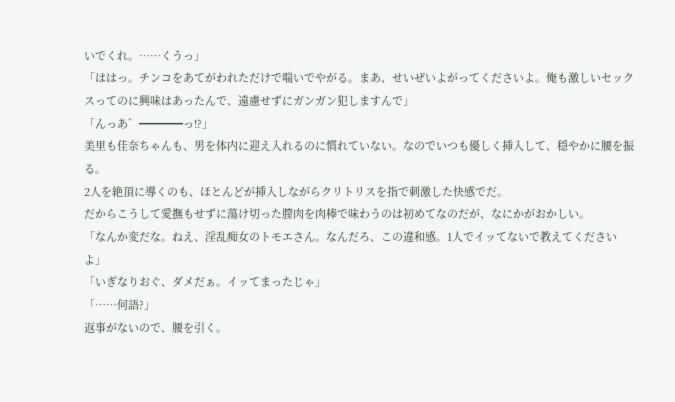いでくれ。……くうっ」
「ははっ。チンコをあてがわれただけで喘いでやがる。まあ、せいぜいよがってくださいよ。俺も激しいセックスってのに興味はあったんで、遠慮せずにガンガン犯しますんで」
「んっあ゛━━━━っ!?」
美里も佳奈ちゃんも、男を体内に迎え入れるのに慣れていない。なのでいつも優しく挿入して、穏やかに腰を振る。
2人を絶頂に導くのも、ほとんどが挿入しながらクリトリスを指で刺激した快感でだ。
だからこうして愛撫もせずに蕩け切った膣肉を肉棒で味わうのは初めてなのだが、なにかがおかしい。
「なんか変だな。ねえ、淫乱痴女のトモエさん。なんだろ、この違和感。1人でイッてないで教えてくださいよ」
「いぎなりおぐ、ダメだぁ。イッてまったじゃ」
「……何語?」
返事がないので、腰を引く。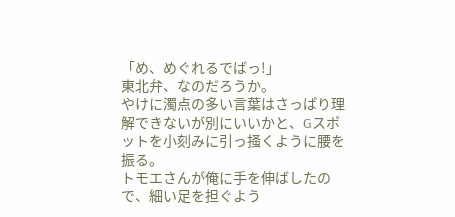「め、めぐれるでばっ!」
東北弁、なのだろうか。
やけに濁点の多い言葉はさっぱり理解できないが別にいいかと、Gスポットを小刻みに引っ掻くように腰を振る。
トモエさんが俺に手を伸ばしたので、細い足を担ぐよう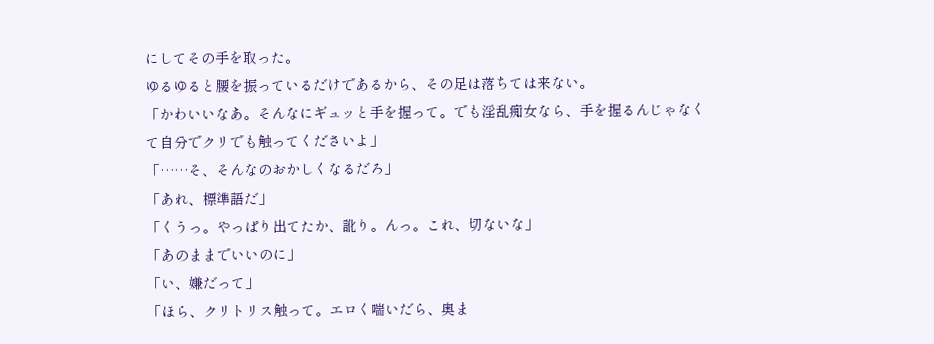にしてその手を取った。
ゆるゆると腰を振っているだけであるから、その足は落ちては来ない。
「かわいいなあ。そんなにギュッと手を握って。でも淫乱痴女なら、手を握るんじゃなくて自分でクリでも触ってくださいよ」
「……そ、そんなのおかしくなるだろ」
「あれ、標準語だ」
「くうっ。やっぱり出てたか、訛り。んっ。これ、切ないな」
「あのままでいいのに」
「い、嫌だって」
「ほら、クリトリス触って。エロく喘いだら、奥ま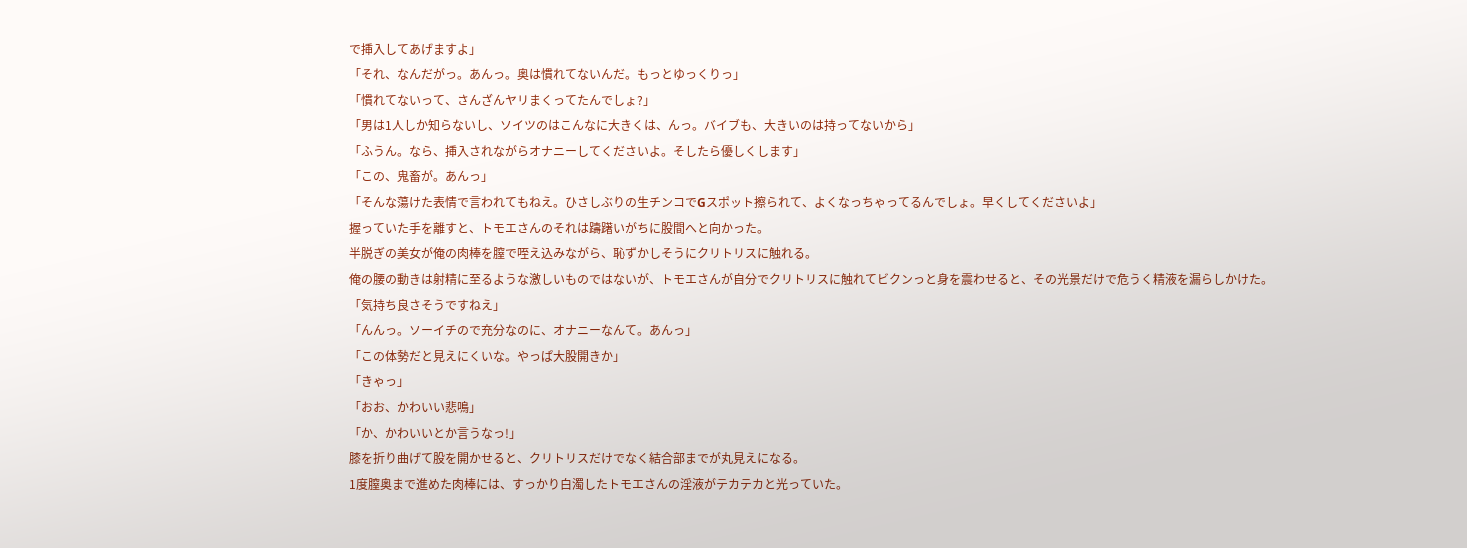で挿入してあげますよ」
「それ、なんだがっ。あんっ。奥は慣れてないんだ。もっとゆっくりっ」
「慣れてないって、さんざんヤリまくってたんでしょ?」
「男は1人しか知らないし、ソイツのはこんなに大きくは、んっ。バイブも、大きいのは持ってないから」
「ふうん。なら、挿入されながらオナニーしてくださいよ。そしたら優しくします」
「この、鬼畜が。あんっ」
「そんな蕩けた表情で言われてもねえ。ひさしぶりの生チンコでGスポット擦られて、よくなっちゃってるんでしょ。早くしてくださいよ」
握っていた手を離すと、トモエさんのそれは躊躇いがちに股間へと向かった。
半脱ぎの美女が俺の肉棒を膣で咥え込みながら、恥ずかしそうにクリトリスに触れる。
俺の腰の動きは射精に至るような激しいものではないが、トモエさんが自分でクリトリスに触れてビクンっと身を震わせると、その光景だけで危うく精液を漏らしかけた。
「気持ち良さそうですねえ」
「んんっ。ソーイチので充分なのに、オナニーなんて。あんっ」
「この体勢だと見えにくいな。やっぱ大股開きか」
「きゃっ」
「おお、かわいい悲鳴」
「か、かわいいとか言うなっ!」
膝を折り曲げて股を開かせると、クリトリスだけでなく結合部までが丸見えになる。
1度膣奥まで進めた肉棒には、すっかり白濁したトモエさんの淫液がテカテカと光っていた。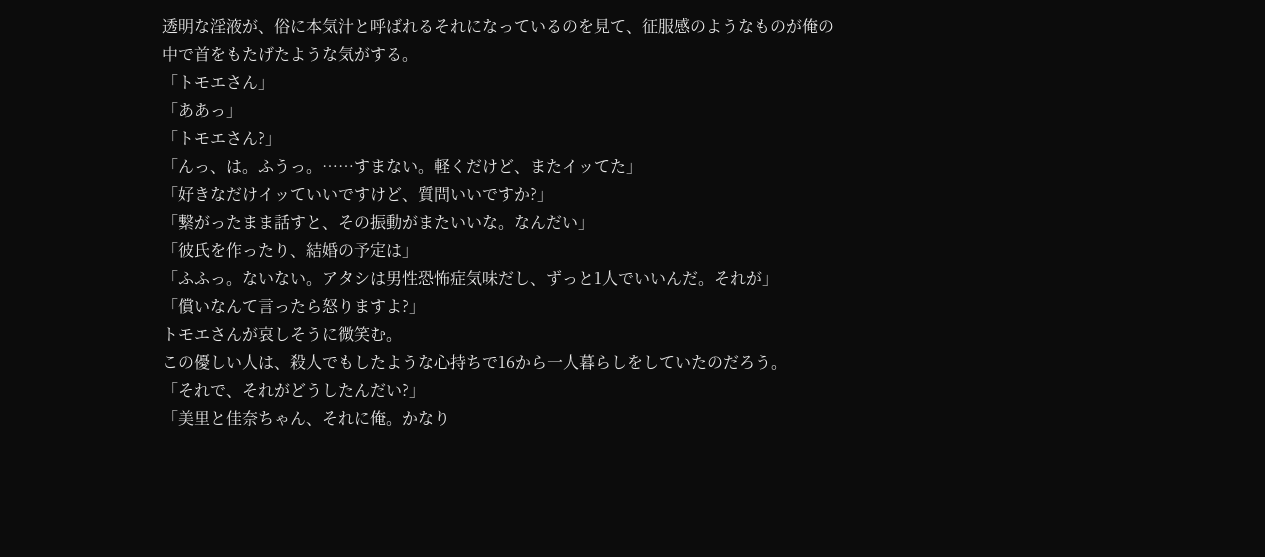透明な淫液が、俗に本気汁と呼ばれるそれになっているのを見て、征服感のようなものが俺の中で首をもたげたような気がする。
「トモエさん」
「ああっ」
「トモエさん?」
「んっ、は。ふうっ。……すまない。軽くだけど、またイッてた」
「好きなだけイッていいですけど、質問いいですか?」
「繋がったまま話すと、その振動がまたいいな。なんだい」
「彼氏を作ったり、結婚の予定は」
「ふふっ。ないない。アタシは男性恐怖症気味だし、ずっと1人でいいんだ。それが」
「償いなんて言ったら怒りますよ?」
トモエさんが哀しそうに微笑む。
この優しい人は、殺人でもしたような心持ちで16から一人暮らしをしていたのだろう。
「それで、それがどうしたんだい?」
「美里と佳奈ちゃん、それに俺。かなり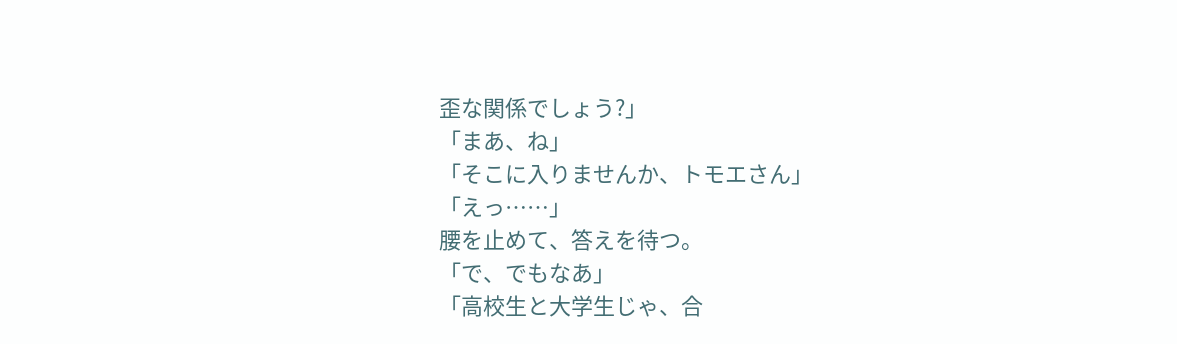歪な関係でしょう?」
「まあ、ね」
「そこに入りませんか、トモエさん」
「えっ……」
腰を止めて、答えを待つ。
「で、でもなあ」
「高校生と大学生じゃ、合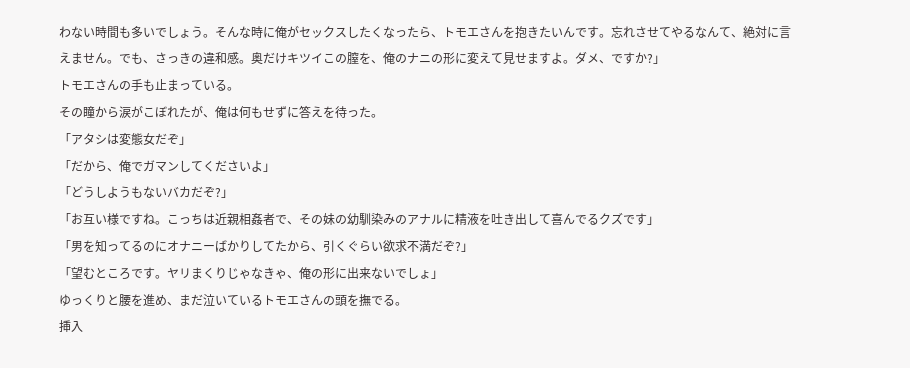わない時間も多いでしょう。そんな時に俺がセックスしたくなったら、トモエさんを抱きたいんです。忘れさせてやるなんて、絶対に言えません。でも、さっきの違和感。奥だけキツイこの膣を、俺のナニの形に変えて見せますよ。ダメ、ですか?」
トモエさんの手も止まっている。
その瞳から涙がこぼれたが、俺は何もせずに答えを待った。
「アタシは変態女だぞ」
「だから、俺でガマンしてくださいよ」
「どうしようもないバカだぞ?」
「お互い様ですね。こっちは近親相姦者で、その妹の幼馴染みのアナルに精液を吐き出して喜んでるクズです」
「男を知ってるのにオナニーばかりしてたから、引くぐらい欲求不満だぞ?」
「望むところです。ヤリまくりじゃなきゃ、俺の形に出来ないでしょ」
ゆっくりと腰を進め、まだ泣いているトモエさんの頭を撫でる。
挿入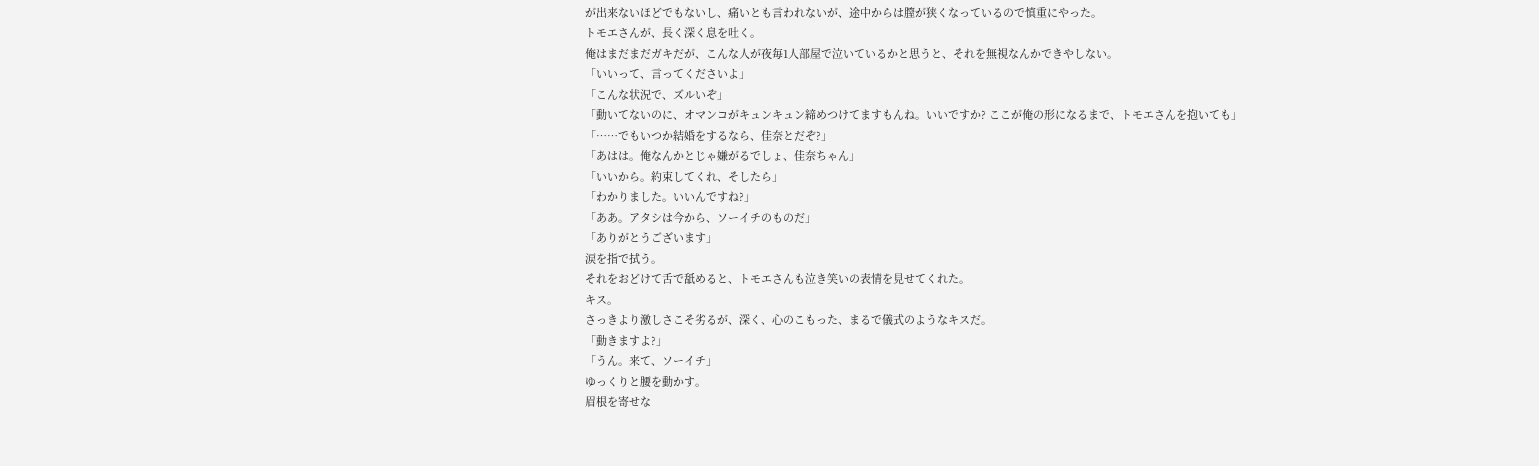が出来ないほどでもないし、痛いとも言われないが、途中からは膣が狭くなっているので慎重にやった。
トモエさんが、長く深く息を吐く。
俺はまだまだガキだが、こんな人が夜毎1人部屋で泣いているかと思うと、それを無視なんかできやしない。
「いいって、言ってくださいよ」
「こんな状況で、ズルいぞ」
「動いてないのに、オマンコがキュンキュン締めつけてますもんね。いいですか? ここが俺の形になるまで、トモエさんを抱いても」
「……でもいつか結婚をするなら、佳奈とだぞ?」
「あはは。俺なんかとじゃ嫌がるでしょ、佳奈ちゃん」
「いいから。約束してくれ、そしたら」
「わかりました。いいんですね?」
「ああ。アタシは今から、ソーイチのものだ」
「ありがとうございます」
涙を指で拭う。
それをおどけて舌で舐めると、トモエさんも泣き笑いの表情を見せてくれた。
キス。
さっきより激しさこそ劣るが、深く、心のこもった、まるで儀式のようなキスだ。
「動きますよ?」
「うん。来て、ソーイチ」
ゆっくりと腰を動かす。
眉根を寄せな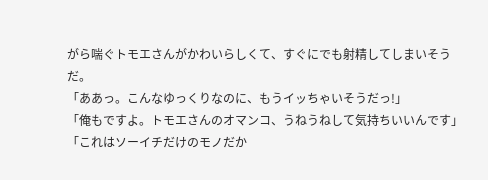がら喘ぐトモエさんがかわいらしくて、すぐにでも射精してしまいそうだ。
「ああっ。こんなゆっくりなのに、もうイッちゃいそうだっ!」
「俺もですよ。トモエさんのオマンコ、うねうねして気持ちいいんです」
「これはソーイチだけのモノだか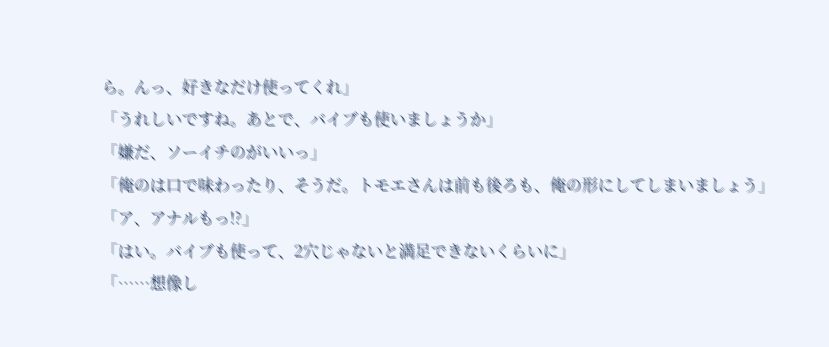ら。んっ、好きなだけ使ってくれ」
「うれしいですね。あとで、バイブも使いましょうか」
「嫌だ、ソーイチのがいいっ」
「俺のは口で味わったり、そうだ。トモエさんは前も後ろも、俺の形にしてしまいましょう」
「ア、アナルもっ!?」
「はい。バイブも使って、2穴じゃないと満足できないくらいに」
「……想像し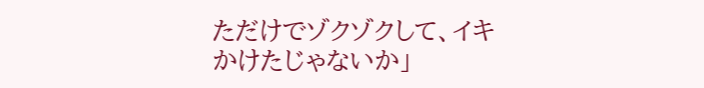ただけでゾクゾクして、イキかけたじゃないか」